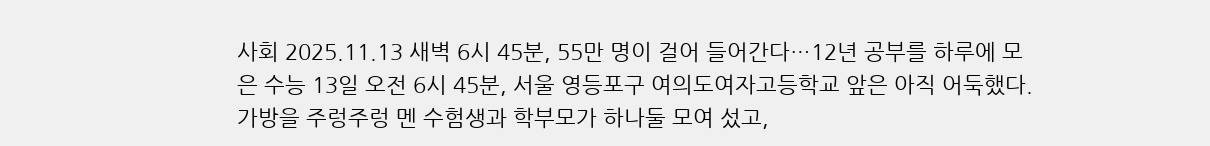사회 2025.11.13 새벽 6시 45분, 55만 명이 걸어 들어간다…12년 공부를 하루에 모은 수능 13일 오전 6시 45분, 서울 영등포구 여의도여자고등학교 앞은 아직 어둑했다. 가방을 주렁주렁 멘 수험생과 학부모가 하나둘 모여 섰고,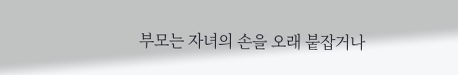부모는 자녀의 손을 오래 붙잡거나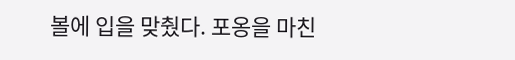볼에 입을 맞췄다. 포옹을 마친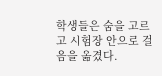학생들은 숨을 고르고 시험장 안으로 걸음을 옮겼다.